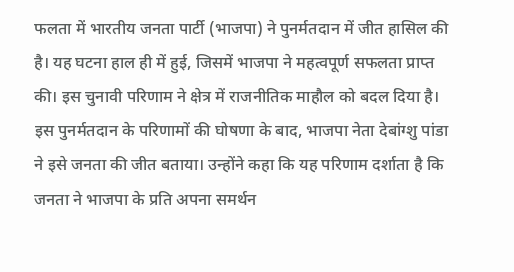फलता में भारतीय जनता पार्टी (भाजपा) ने पुनर्मतदान में जीत हासिल की है। यह घटना हाल ही में हुई, जिसमें भाजपा ने महत्वपूर्ण सफलता प्राप्त की। इस चुनावी परिणाम ने क्षेत्र में राजनीतिक माहौल को बदल दिया है।
इस पुनर्मतदान के परिणामों की घोषणा के बाद, भाजपा नेता देबांग्शु पांडा ने इसे जनता की जीत बताया। उन्होंने कहा कि यह परिणाम दर्शाता है कि जनता ने भाजपा के प्रति अपना समर्थन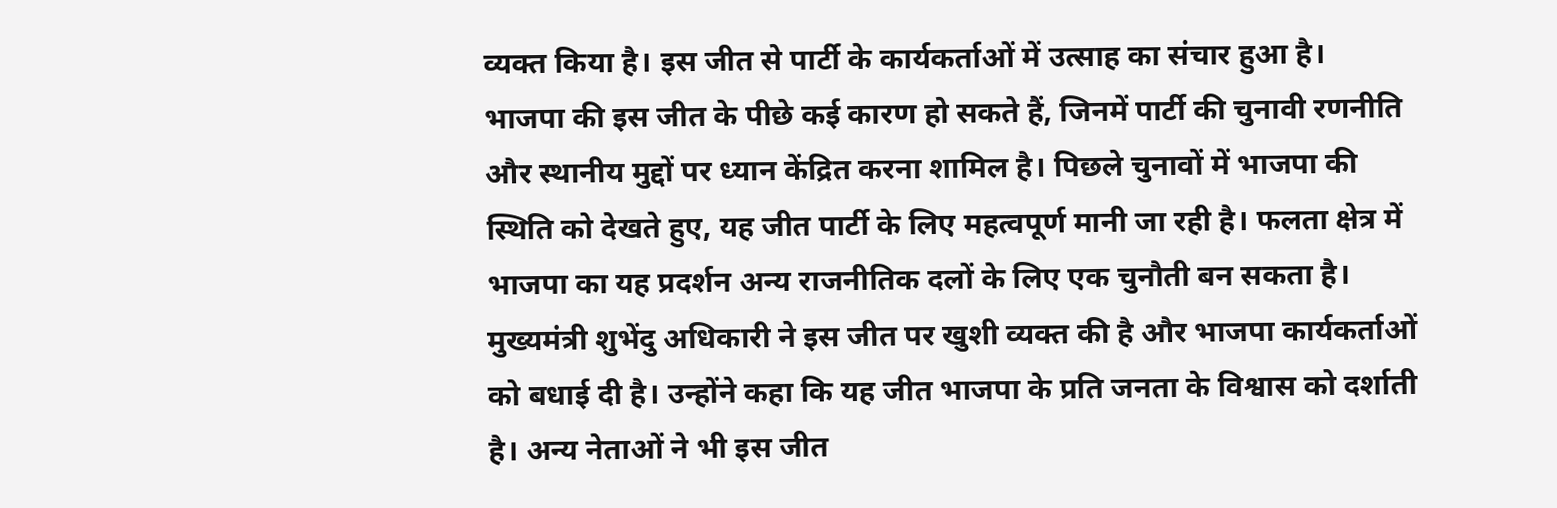व्यक्त किया है। इस जीत से पार्टी के कार्यकर्ताओं में उत्साह का संचार हुआ है।
भाजपा की इस जीत के पीछे कई कारण हो सकते हैं, जिनमें पार्टी की चुनावी रणनीति और स्थानीय मुद्दों पर ध्यान केंद्रित करना शामिल है। पिछले चुनावों में भाजपा की स्थिति को देखते हुए, यह जीत पार्टी के लिए महत्वपूर्ण मानी जा रही है। फलता क्षेत्र में भाजपा का यह प्रदर्शन अन्य राजनीतिक दलों के लिए एक चुनौती बन सकता है।
मुख्यमंत्री शुभेंदु अधिकारी ने इस जीत पर खुशी व्यक्त की है और भाजपा कार्यकर्ताओं को बधाई दी है। उन्होंने कहा कि यह जीत भाजपा के प्रति जनता के विश्वास को दर्शाती है। अन्य नेताओं ने भी इस जीत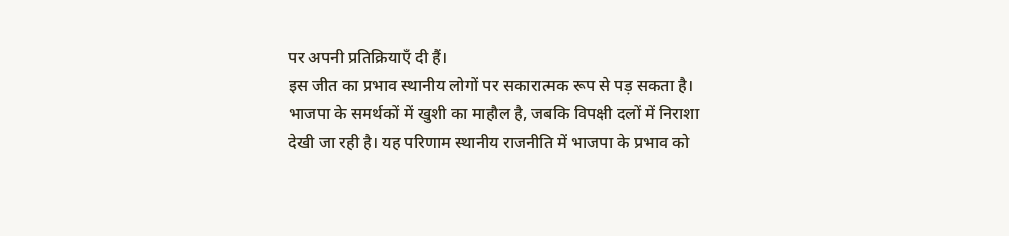पर अपनी प्रतिक्रियाएँ दी हैं।
इस जीत का प्रभाव स्थानीय लोगों पर सकारात्मक रूप से पड़ सकता है। भाजपा के समर्थकों में खुशी का माहौल है, जबकि विपक्षी दलों में निराशा देखी जा रही है। यह परिणाम स्थानीय राजनीति में भाजपा के प्रभाव को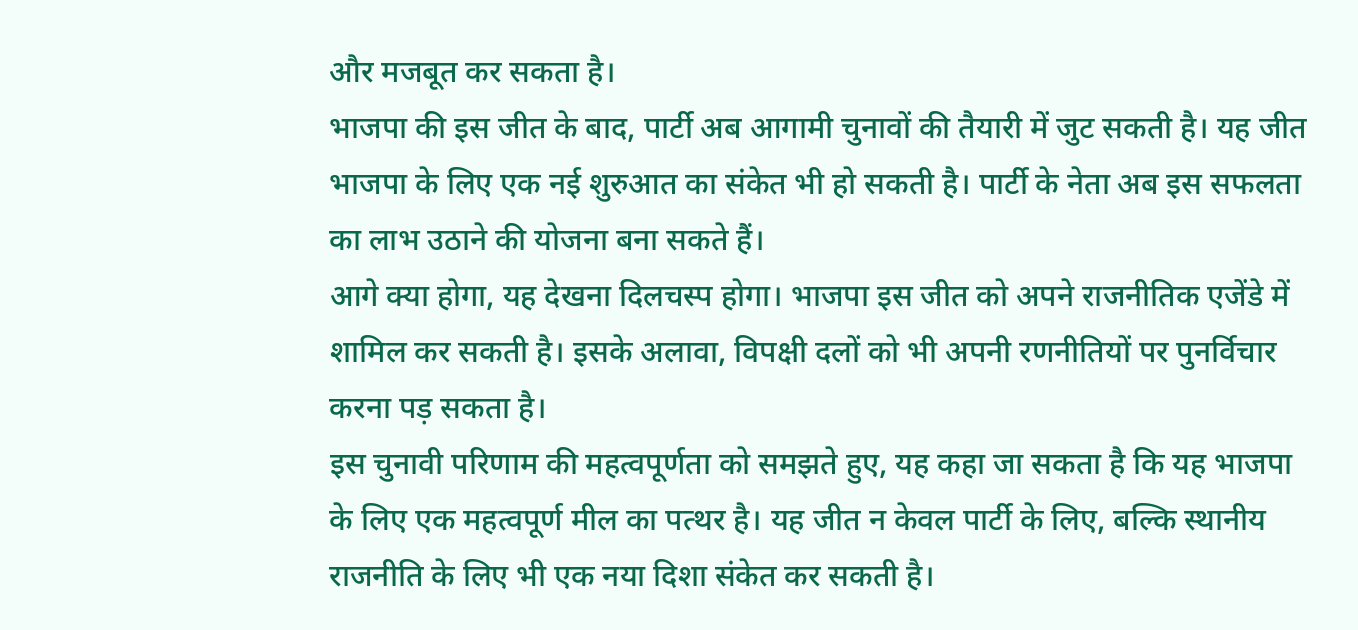और मजबूत कर सकता है।
भाजपा की इस जीत के बाद, पार्टी अब आगामी चुनावों की तैयारी में जुट सकती है। यह जीत भाजपा के लिए एक नई शुरुआत का संकेत भी हो सकती है। पार्टी के नेता अब इस सफलता का लाभ उठाने की योजना बना सकते हैं।
आगे क्या होगा, यह देखना दिलचस्प होगा। भाजपा इस जीत को अपने राजनीतिक एजेंडे में शामिल कर सकती है। इसके अलावा, विपक्षी दलों को भी अपनी रणनीतियों पर पुनर्विचार करना पड़ सकता है।
इस चुनावी परिणाम की महत्वपूर्णता को समझते हुए, यह कहा जा सकता है कि यह भाजपा के लिए एक महत्वपूर्ण मील का पत्थर है। यह जीत न केवल पार्टी के लिए, बल्कि स्थानीय राजनीति के लिए भी एक नया दिशा संकेत कर सकती है।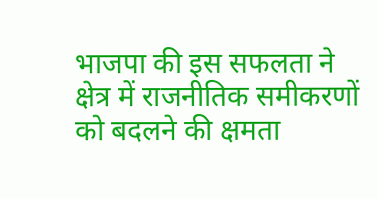भाजपा की इस सफलता ने क्षेत्र में राजनीतिक समीकरणों को बदलने की क्षमता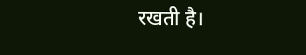रखती है।